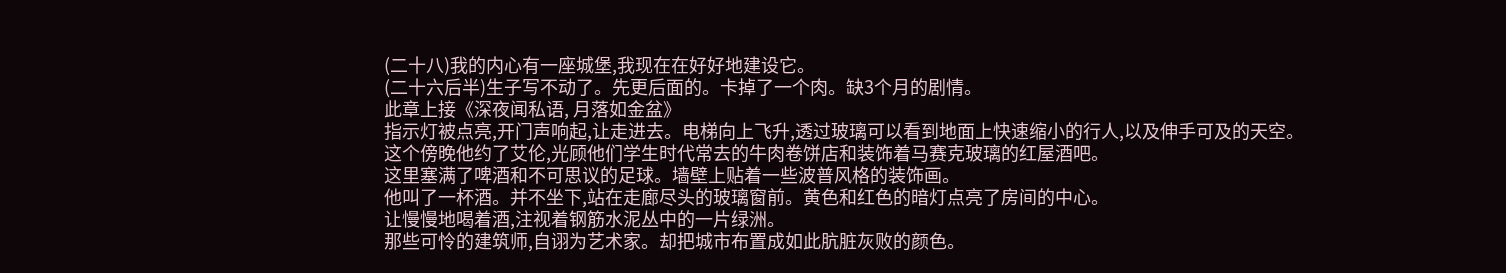(二十八)我的内心有一座城堡,我现在在好好地建设它。
(二十六后半)生子写不动了。先更后面的。卡掉了一个肉。缺3个月的剧情。
此章上接《深夜闻私语, 月落如金盆》
指示灯被点亮,开门声响起,让走进去。电梯向上飞升,透过玻璃可以看到地面上快速缩小的行人,以及伸手可及的天空。
这个傍晚他约了艾伦,光顾他们学生时代常去的牛肉卷饼店和装饰着马赛克玻璃的红屋酒吧。
这里塞满了啤酒和不可思议的足球。墙壁上贴着一些波普风格的装饰画。
他叫了一杯酒。并不坐下,站在走廊尽头的玻璃窗前。黄色和红色的暗灯点亮了房间的中心。
让慢慢地喝着酒,注视着钢筋水泥丛中的一片绿洲。
那些可怜的建筑师,自诩为艺术家。却把城市布置成如此肮脏灰败的颜色。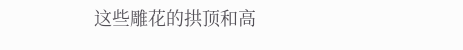这些雕花的拱顶和高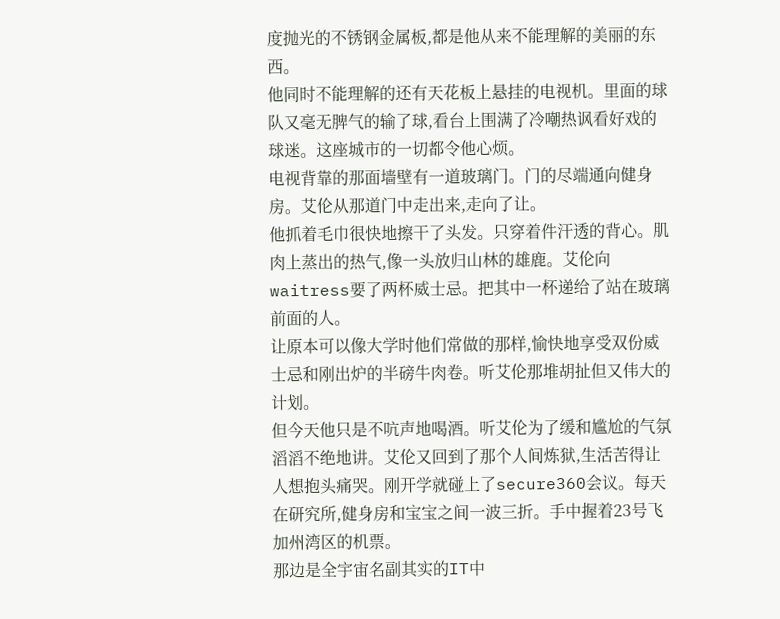度抛光的不锈钢金属板,都是他从来不能理解的美丽的东西。
他同时不能理解的还有天花板上悬挂的电视机。里面的球队又毫无脾气的输了球,看台上围满了冷嘲热讽看好戏的球迷。这座城市的一切都令他心烦。
电视背靠的那面墙壁有一道玻璃门。门的尽端通向健身房。艾伦从那道门中走出来,走向了让。
他抓着毛巾很快地擦干了头发。只穿着件汗透的背心。肌肉上蒸出的热气,像一头放归山林的雄鹿。艾伦向waitress要了两杯威士忌。把其中一杯递给了站在玻璃前面的人。
让原本可以像大学时他们常做的那样,愉快地享受双份威士忌和刚出炉的半磅牛肉卷。听艾伦那堆胡扯但又伟大的计划。
但今天他只是不吭声地喝酒。听艾伦为了缓和尴尬的气氛滔滔不绝地讲。艾伦又回到了那个人间炼狱,生活苦得让人想抱头痛哭。刚开学就碰上了secure360会议。每天在研究所,健身房和宝宝之间一波三折。手中握着23号飞加州湾区的机票。
那边是全宇宙名副其实的IT中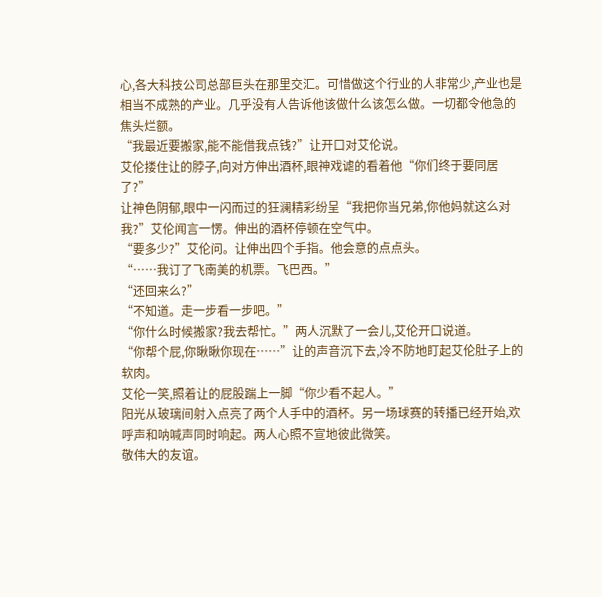心,各大科技公司总部巨头在那里交汇。可惜做这个行业的人非常少,产业也是相当不成熟的产业。几乎没有人告诉他该做什么该怎么做。一切都令他急的焦头烂额。
“我最近要搬家,能不能借我点钱?”让开口对艾伦说。
艾伦搂住让的脖子,向对方伸出酒杯,眼神戏谑的看着他“你们终于要同居了?”
让神色阴郁,眼中一闪而过的狂澜精彩纷呈“我把你当兄弟,你他妈就这么对我?”艾伦闻言一愣。伸出的酒杯停顿在空气中。
“要多少?”艾伦问。让伸出四个手指。他会意的点点头。
“……我订了飞南美的机票。飞巴西。”
“还回来么?”
“不知道。走一步看一步吧。”
“你什么时候搬家?我去帮忙。”两人沉默了一会儿,艾伦开口说道。
“你帮个屁,你瞅瞅你现在……”让的声音沉下去,冷不防地盯起艾伦肚子上的软肉。
艾伦一笑,照着让的屁股踹上一脚“你少看不起人。”
阳光从玻璃间射入点亮了两个人手中的酒杯。另一场球赛的转播已经开始,欢呼声和呐喊声同时响起。两人心照不宣地彼此微笑。
敬伟大的友谊。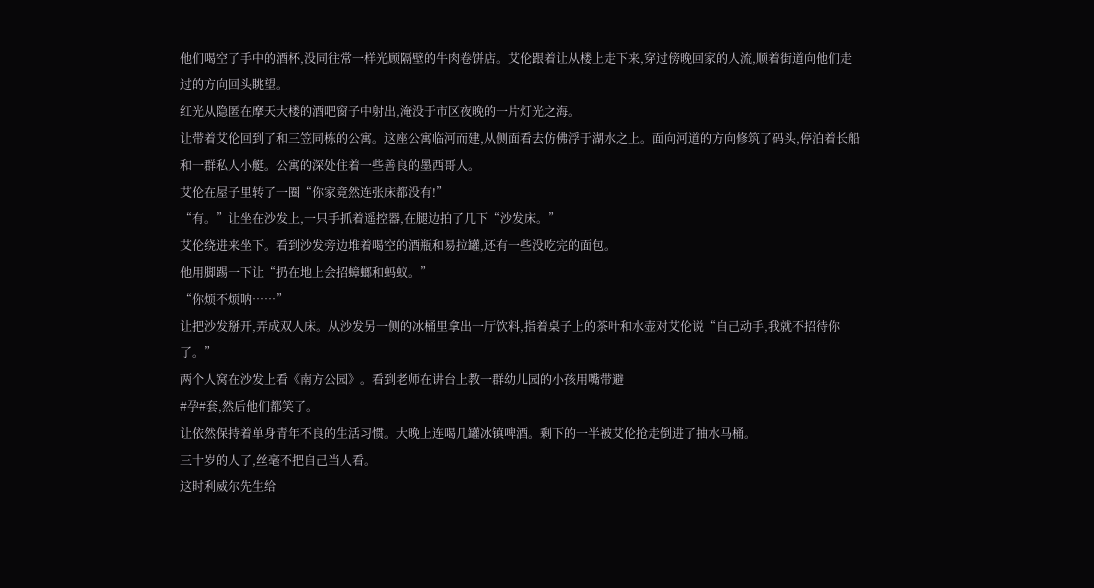他们喝空了手中的酒杯,没同往常一样光顾隔壁的牛肉卷饼店。艾伦跟着让从楼上走下来,穿过傍晚回家的人流,顺着街道向他们走过的方向回头眺望。
红光从隐匿在摩天大楼的酒吧窗子中射出,淹没于市区夜晚的一片灯光之海。
让带着艾伦回到了和三笠同栋的公寓。这座公寓临河而建,从侧面看去仿佛浮于湖水之上。面向河道的方向修筑了码头,停泊着长船和一群私人小艇。公寓的深处住着一些善良的墨西哥人。
艾伦在屋子里转了一圈“你家竟然连张床都没有!”
“有。”让坐在沙发上,一只手抓着遥控器,在腿边拍了几下“沙发床。”
艾伦绕进来坐下。看到沙发旁边堆着喝空的酒瓶和易拉罐,还有一些没吃完的面包。
他用脚踢一下让“扔在地上会招蟑螂和蚂蚁。”
“你烦不烦呐……”
让把沙发掰开,弄成双人床。从沙发另一侧的冰桶里拿出一厅饮料,指着桌子上的茶叶和水壶对艾伦说“自己动手,我就不招待你了。”
两个人窝在沙发上看《南方公园》。看到老师在讲台上教一群幼儿园的小孩用嘴带避
#孕#套,然后他们都笑了。
让依然保持着单身青年不良的生活习惯。大晚上连喝几罐冰镇啤酒。剩下的一半被艾伦抢走倒进了抽水马桶。
三十岁的人了,丝毫不把自己当人看。
这时利威尔先生给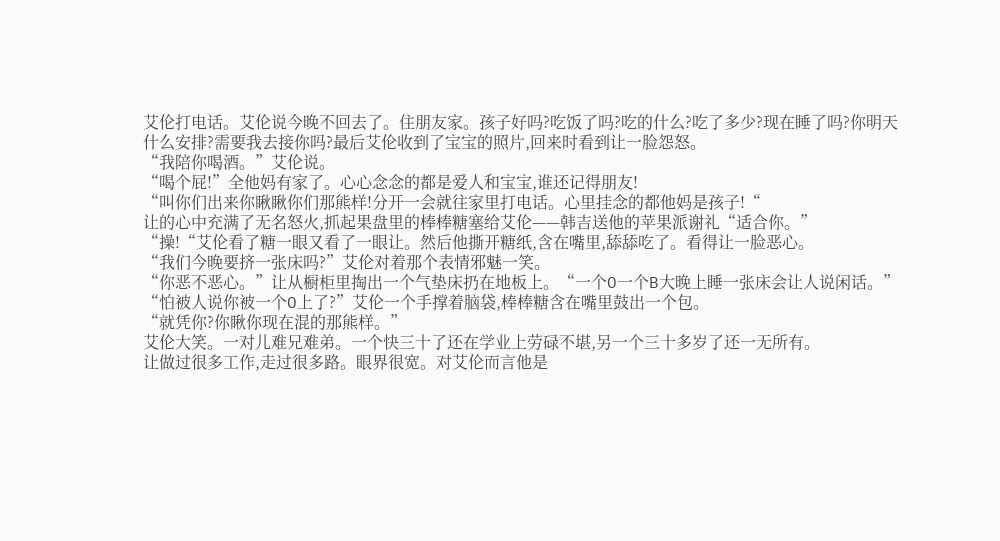艾伦打电话。艾伦说今晚不回去了。住朋友家。孩子好吗?吃饭了吗?吃的什么?吃了多少?现在睡了吗?你明天什么安排?需要我去接你吗?最后艾伦收到了宝宝的照片,回来时看到让一脸怨怒。
“我陪你喝酒。”艾伦说。
“喝个屁!”全他妈有家了。心心念念的都是爱人和宝宝,谁还记得朋友!
“叫你们出来你瞅瞅你们那熊样!分开一会就往家里打电话。心里挂念的都他妈是孩子!“
让的心中充满了无名怒火,抓起果盘里的棒棒糖塞给艾伦——韩吉送他的苹果派谢礼“适合你。”
“操!“艾伦看了糖一眼又看了一眼让。然后他撕开糖纸,含在嘴里,舔舔吃了。看得让一脸恶心。
“我们今晚要挤一张床吗?”艾伦对着那个表情邪魅一笑。
“你恶不恶心。”让从橱柜里掏出一个气垫床扔在地板上。“一个O一个B大晚上睡一张床会让人说闲话。”
“怕被人说你被一个O上了?”艾伦一个手撑着脑袋,棒棒糖含在嘴里鼓出一个包。
“就凭你?你瞅你现在混的那熊样。”
艾伦大笑。一对儿难兄难弟。一个快三十了还在学业上劳碌不堪,另一个三十多岁了还一无所有。
让做过很多工作,走过很多路。眼界很宽。对艾伦而言他是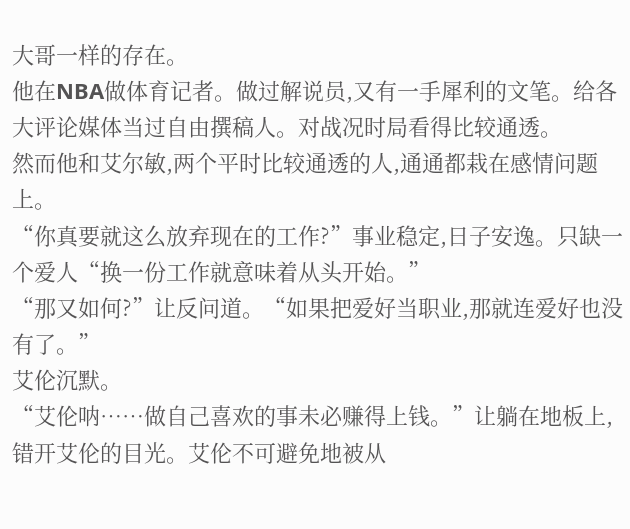大哥一样的存在。
他在NBA做体育记者。做过解说员,又有一手犀利的文笔。给各大评论媒体当过自由撰稿人。对战况时局看得比较通透。
然而他和艾尔敏,两个平时比较通透的人,通通都栽在感情问题上。
“你真要就这么放弃现在的工作?”事业稳定,日子安逸。只缺一个爱人“换一份工作就意味着从头开始。”
“那又如何?”让反问道。“如果把爱好当职业,那就连爱好也没有了。”
艾伦沉默。
“艾伦呐……做自己喜欢的事未必赚得上钱。”让躺在地板上,错开艾伦的目光。艾伦不可避免地被从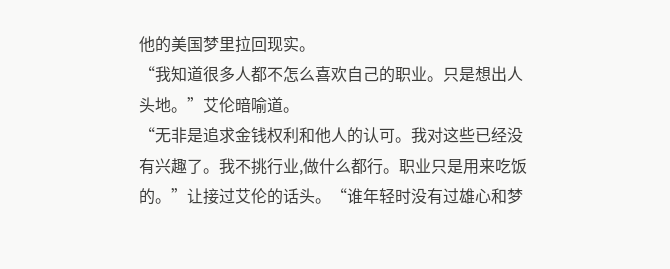他的美国梦里拉回现实。
“我知道很多人都不怎么喜欢自己的职业。只是想出人头地。”艾伦暗喻道。
“无非是追求金钱权利和他人的认可。我对这些已经没有兴趣了。我不挑行业,做什么都行。职业只是用来吃饭的。”让接过艾伦的话头。“谁年轻时没有过雄心和梦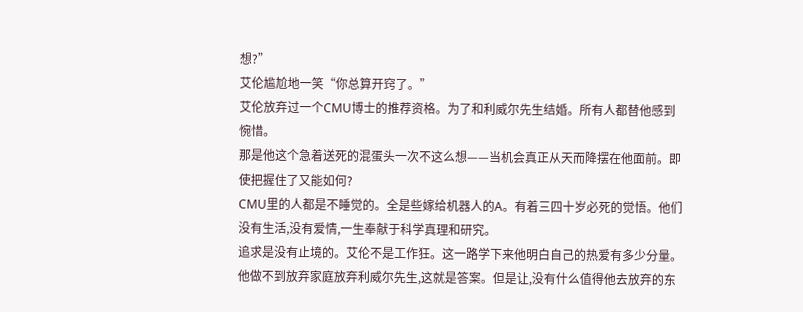想?”
艾伦尴尬地一笑“你总算开窍了。”
艾伦放弃过一个CMU博士的推荐资格。为了和利威尔先生结婚。所有人都替他感到惋惜。
那是他这个急着送死的混蛋头一次不这么想——当机会真正从天而降摆在他面前。即使把握住了又能如何?
CMU里的人都是不睡觉的。全是些嫁给机器人的A。有着三四十岁必死的觉悟。他们没有生活,没有爱情,一生奉献于科学真理和研究。
追求是没有止境的。艾伦不是工作狂。这一路学下来他明白自己的热爱有多少分量。
他做不到放弃家庭放弃利威尔先生,这就是答案。但是让,没有什么值得他去放弃的东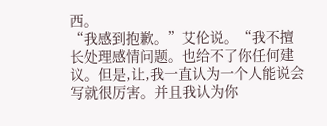西。
“我感到抱歉。”艾伦说。“我不擅长处理感情问题。也给不了你任何建议。但是,让,我一直认为一个人能说会写就很厉害。并且我认为你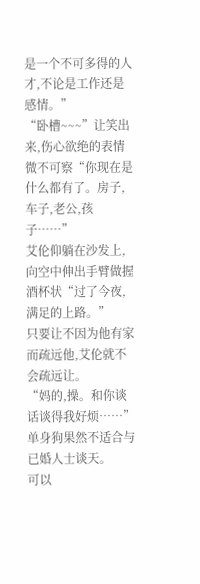是一个不可多得的人才,不论是工作还是感情。”
“卧槽~~~”让笑出来,伤心欲绝的表情微不可察“你现在是什么都有了。房子,车子,老公,孩子……”
艾伦仰躺在沙发上,向空中伸出手臂做握酒杯状“过了今夜,满足的上路。”
只要让不因为他有家而疏远他,艾伦就不会疏远让。
“妈的,操。和你谈话谈得我好烦……”单身狗果然不适合与已婚人士谈天。
可以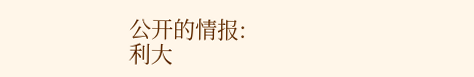公开的情报:
利大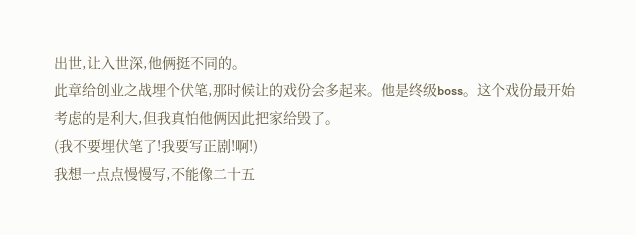出世,让入世深,他俩挺不同的。
此章给创业之战埋个伏笔,那时候让的戏份会多起来。他是终级boss。这个戏份最开始考虑的是利大,但我真怕他俩因此把家给毁了。
(我不要埋伏笔了!我要写正剧!啊!)
我想一点点慢慢写,不能像二十五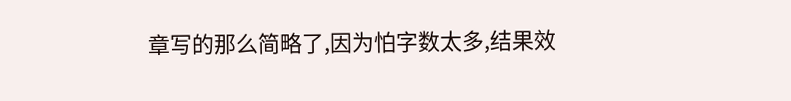章写的那么简略了,因为怕字数太多,结果效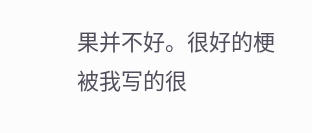果并不好。很好的梗被我写的很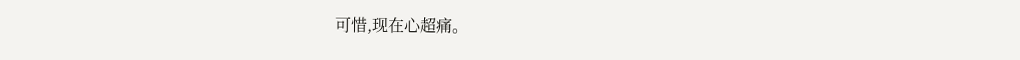可惜,现在心超痛。